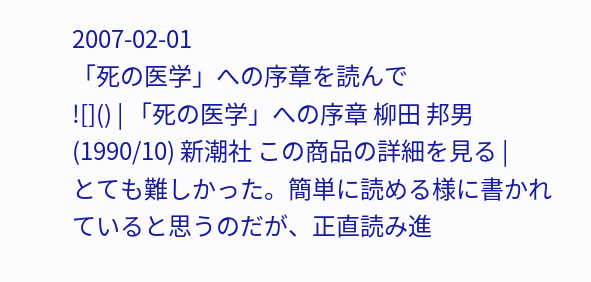2007-02-01
「死の医学」への序章を読んで
![]() | 「死の医学」への序章 柳田 邦男 (1990/10) 新潮社 この商品の詳細を見る |
とても難しかった。簡単に読める様に書かれていると思うのだが、正直読み進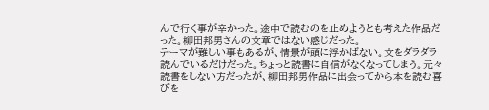んで行く事が辛かった。途中で読むのを止めようとも考えた作品だった。柳田邦男さんの文章ではない感じだった。
テーマが難しい事もあるが、情景が頭に浮かばない。文をダラダラ読んでいるだけだった。ちょっと読書に自信がなくなってしまう。元々読書をしない方だったが、柳田邦男作品に出会ってから本を読む喜びを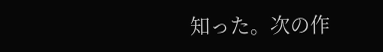知った。次の作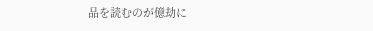品を読むのが億劫に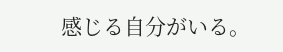感じる自分がいる。